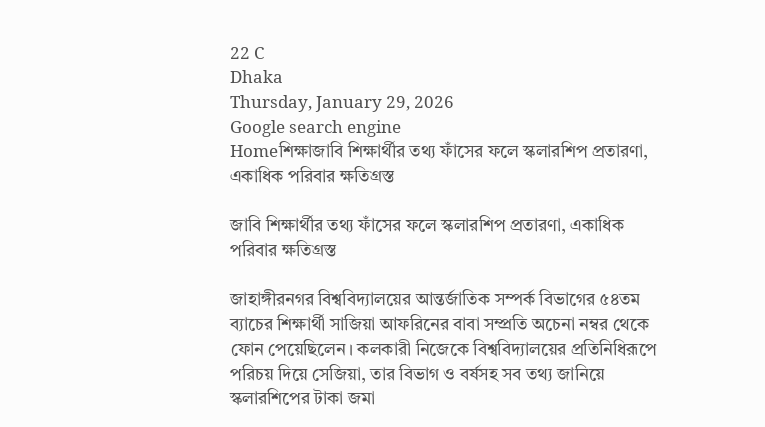22 C
Dhaka
Thursday, January 29, 2026
Google search engine
Homeশিক্ষাজাবি শিক্ষার্থীর তথ্য ফাঁসের ফলে স্কলারশিপ প্রতারণা, একাধিক পরিবার ক্ষতিগ্রস্ত

জাবি শিক্ষার্থীর তথ্য ফাঁসের ফলে স্কলারশিপ প্রতারণা, একাধিক পরিবার ক্ষতিগ্রস্ত

জাহাঙ্গীরনগর বিশ্ববিদ্যালয়ের আন্তর্জাতিক সম্পর্ক বিভাগের ৫৪তম ব্যাচের শিক্ষার্থী সাজিয়া আফরিনের বাবা সম্প্রতি অচেনা নম্বর থেকে ফোন পেয়েছিলেন। কলকারী নিজেকে বিশ্ববিদ্যালয়ের প্রতিনিধিরূপে পরিচয় দিয়ে সেজিয়া, তার বিভাগ ও বর্ষসহ সব তথ্য জানিয়ে স্কলারশিপের টাকা জমা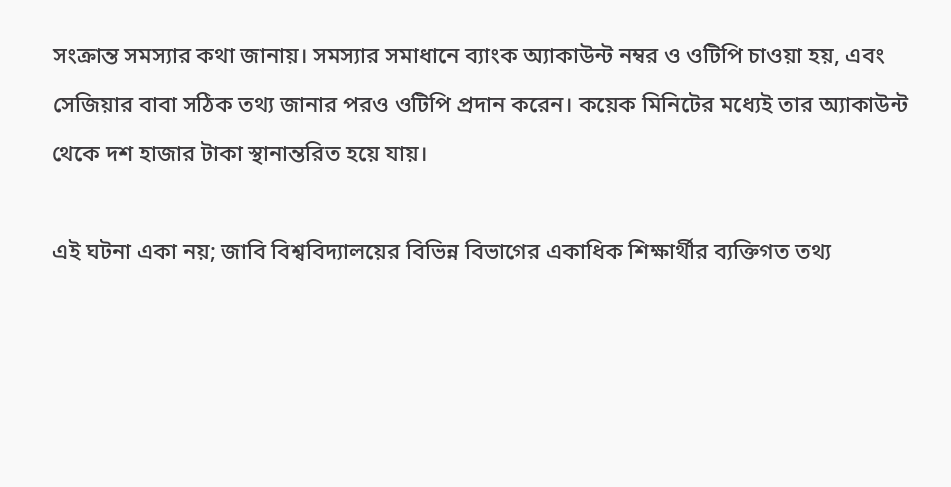সংক্রান্ত সমস্যার কথা জানায়। সমস্যার সমাধানে ব্যাংক অ্যাকাউন্ট নম্বর ও ওটিপি চাওয়া হয়, এবং সেজিয়ার বাবা সঠিক তথ্য জানার পরও ওটিপি প্রদান করেন। কয়েক মিনিটের মধ্যেই তার অ্যাকাউন্ট থেকে দশ হাজার টাকা স্থানান্তরিত হয়ে যায়।

এই ঘটনা একা নয়; জাবি বিশ্ববিদ্যালয়ের বিভিন্ন বিভাগের একাধিক শিক্ষার্থীর ব্যক্তিগত তথ্য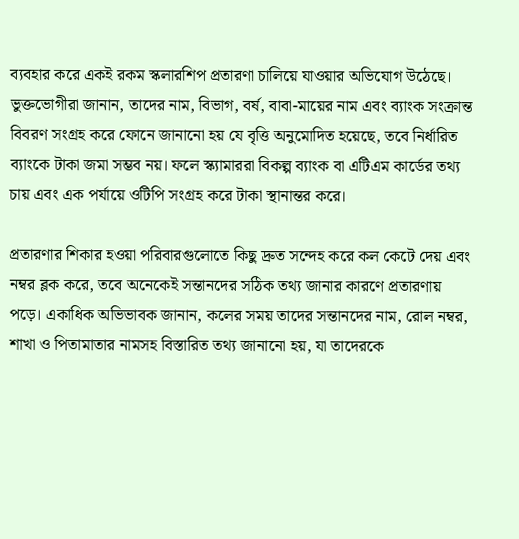ব্যবহার করে একই রকম স্কলারশিপ প্রতারণা চালিয়ে যাওয়ার অভিযোগ উঠেছে। ভুক্তভোগীরা জানান, তাদের নাম, বিভাগ, বর্ষ, বাবা-মায়ের নাম এবং ব্যাংক সংক্রান্ত বিবরণ সংগ্রহ করে ফোনে জানানো হয় যে বৃত্তি অনুমোদিত হয়েছে, তবে নির্ধারিত ব্যাংকে টাকা জমা সম্ভব নয়। ফলে স্ক্যামাররা বিকল্প ব্যাংক বা এটিএম কার্ডের তথ্য চায় এবং এক পর্যায়ে ওটিপি সংগ্রহ করে টাকা স্থানান্তর করে।

প্রতারণার শিকার হওয়া পরিবারগুলোতে কিছু দ্রুত সন্দেহ করে কল কেটে দেয় এবং নম্বর ব্লক করে, তবে অনেকেই সন্তানদের সঠিক তথ্য জানার কারণে প্রতারণায় পড়ে। একাধিক অভিভাবক জানান, কলের সময় তাদের সন্তানদের নাম, রোল নম্বর, শাখা ও পিতামাতার নামসহ বিস্তারিত তথ্য জানানো হয়, যা তাদেরকে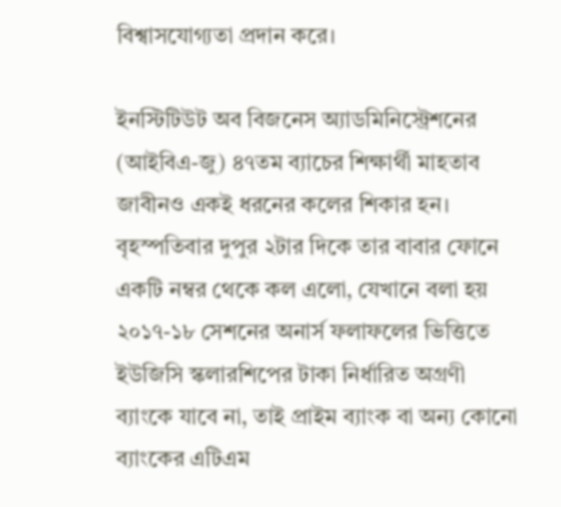বিশ্বাসযোগ্যতা প্রদান করে।

ইনস্টিটিউট অব বিজনেস অ্যাডমিনিস্ট্রেশনের (আইবিএ-জু) ৪৭তম ব্যাচের শিক্ষার্থী মাহতাব জাবীনও একই ধরনের কলের শিকার হন। বৃহস্পতিবার দুপুর ২টার দিকে তার বাবার ফোনে একটি নম্বর থেকে কল এলো, যেখানে বলা হয় ২০১৭-১৮ সেশনের অনার্স ফলাফলের ভিত্তিতে ইউজিসি স্কলারশিপের টাকা নির্ধারিত অগ্রণী ব্যাংকে যাবে না, তাই প্রাইম ব্যাংক বা অন্য কোনো ব্যাংকের এটিএম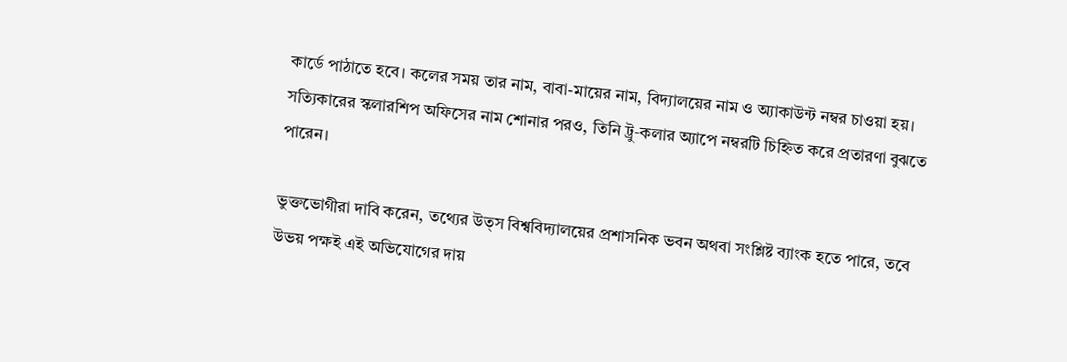কার্ডে পাঠাতে হবে। কলের সময় তার নাম, বাবা-মায়ের নাম, বিদ্যালয়ের নাম ও অ্যাকাউন্ট নম্বর চাওয়া হয়। সত্যিকারের স্কলারশিপ অফিসের নাম শোনার পরও, তিনি ট্রু‑কলার অ্যাপে নম্বরটি চিহ্নিত করে প্রতারণা বুঝতে পারেন।

ভুক্তভোগীরা দাবি করেন, তথ্যের উত্স বিশ্ববিদ্যালয়ের প্রশাসনিক ভবন অথবা সংশ্লিষ্ট ব্যাংক হতে পারে, তবে উভয় পক্ষই এই অভিযোগের দায়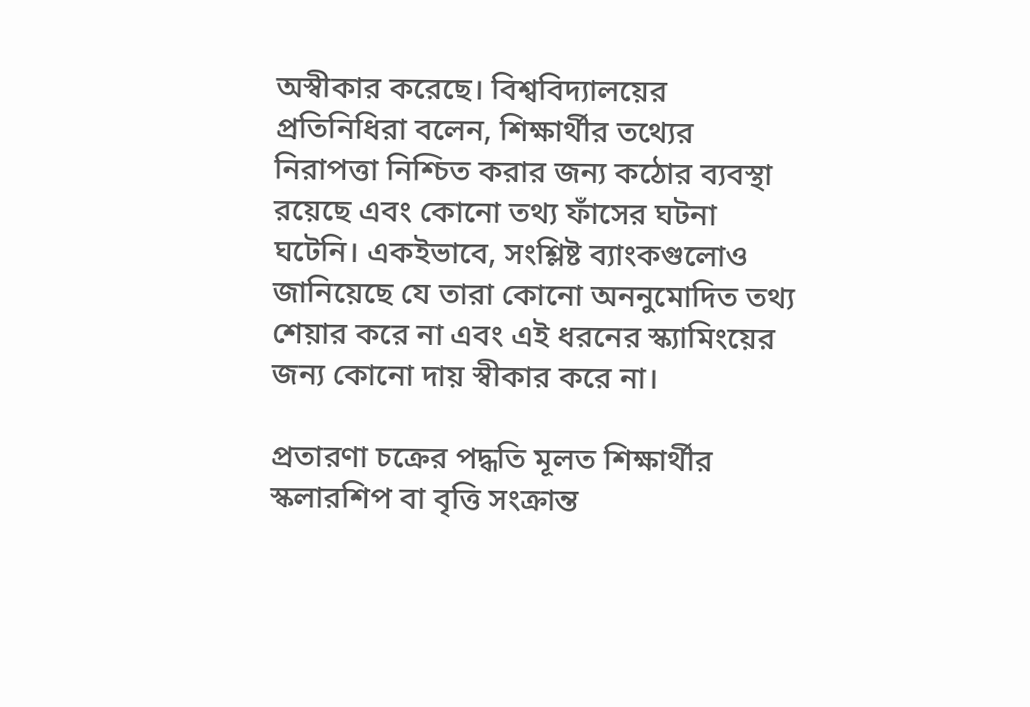অস্বীকার করেছে। বিশ্ববিদ্যালয়ের প্রতিনিধিরা বলেন, শিক্ষার্থীর তথ্যের নিরাপত্তা নিশ্চিত করার জন্য কঠোর ব্যবস্থা রয়েছে এবং কোনো তথ্য ফাঁসের ঘটনা ঘটেনি। একইভাবে, সংশ্লিষ্ট ব্যাংকগুলোও জানিয়েছে যে তারা কোনো অননুমোদিত তথ্য শেয়ার করে না এবং এই ধরনের স্ক্যামিংয়ের জন্য কোনো দায় স্বীকার করে না।

প্রতারণা চক্রের পদ্ধতি মূলত শিক্ষার্থীর স্কলারশিপ বা বৃত্তি সংক্রান্ত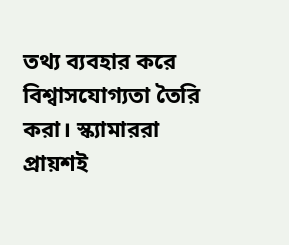তথ্য ব্যবহার করে বিশ্বাসযোগ্যতা তৈরি করা। স্ক্যামাররা প্রায়শই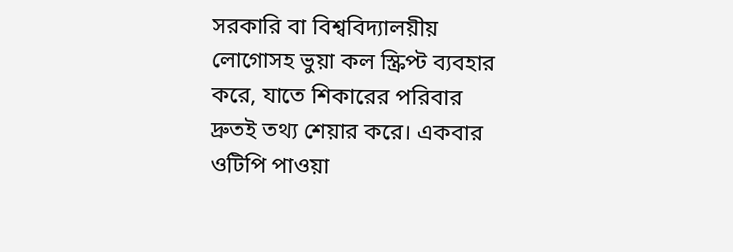সরকারি বা বিশ্ববিদ্যালয়ীয় লোগোসহ ভুয়া কল স্ক্রিপ্ট ব্যবহার করে, যাতে শিকারের পরিবার দ্রুতই তথ্য শেয়ার করে। একবার ওটিপি পাওয়া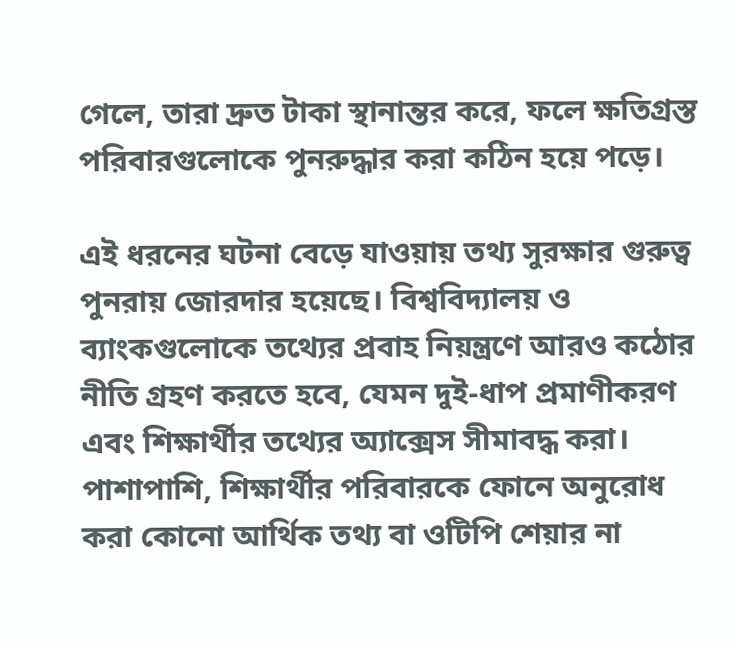গেলে, তারা দ্রুত টাকা স্থানান্তর করে, ফলে ক্ষতিগ্রস্ত পরিবারগুলোকে পুনরুদ্ধার করা কঠিন হয়ে পড়ে।

এই ধরনের ঘটনা বেড়ে যাওয়ায় তথ্য সুরক্ষার গুরুত্ব পুনরায় জোরদার হয়েছে। বিশ্ববিদ্যালয় ও ব্যাংকগুলোকে তথ্যের প্রবাহ নিয়ন্ত্রণে আরও কঠোর নীতি গ্রহণ করতে হবে, যেমন দুই-ধাপ প্রমাণীকরণ এবং শিক্ষার্থীর তথ্যের অ্যাক্সেস সীমাবদ্ধ করা। পাশাপাশি, শিক্ষার্থীর পরিবারকে ফোনে অনুরোধ করা কোনো আর্থিক তথ্য বা ওটিপি শেয়ার না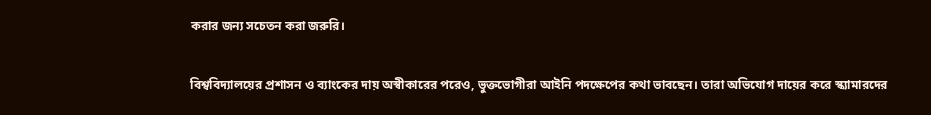করার জন্য সচেতন করা জরুরি।

বিশ্ববিদ্যালয়ের প্রশাসন ও ব্যাংকের দায় অস্বীকারের পরেও, ভুক্তভোগীরা আইনি পদক্ষেপের কথা ভাবছেন। তারা অভিযোগ দায়ের করে স্ক্যামারদের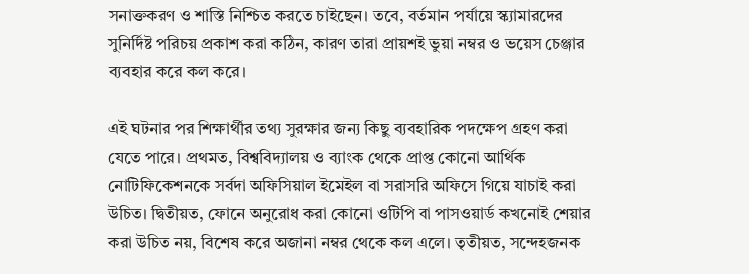সনাক্তকরণ ও শাস্তি নিশ্চিত করতে চাইছেন। তবে, বর্তমান পর্যায়ে স্ক্যামারদের সুনির্দিষ্ট পরিচয় প্রকাশ করা কঠিন, কারণ তারা প্রায়শই ভুয়া নম্বর ও ভয়েস চেঞ্জার ব্যবহার করে কল করে।

এই ঘটনার পর শিক্ষার্থীর তথ্য সুরক্ষার জন্য কিছু ব্যবহারিক পদক্ষেপ গ্রহণ করা যেতে পারে। প্রথমত, বিশ্ববিদ্যালয় ও ব্যাংক থেকে প্রাপ্ত কোনো আর্থিক নোটিফিকেশনকে সর্বদা অফিসিয়াল ইমেইল বা সরাসরি অফিসে গিয়ে যাচাই করা উচিত। দ্বিতীয়ত, ফোনে অনুরোধ করা কোনো ওটিপি বা পাসওয়ার্ড কখনোই শেয়ার করা উচিত নয়, বিশেষ করে অজানা নম্বর থেকে কল এলে। তৃতীয়ত, সন্দেহজনক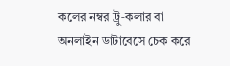কলের নম্বর ট্রু‑কলার বা অনলাইন ডাটাবেসে চেক করে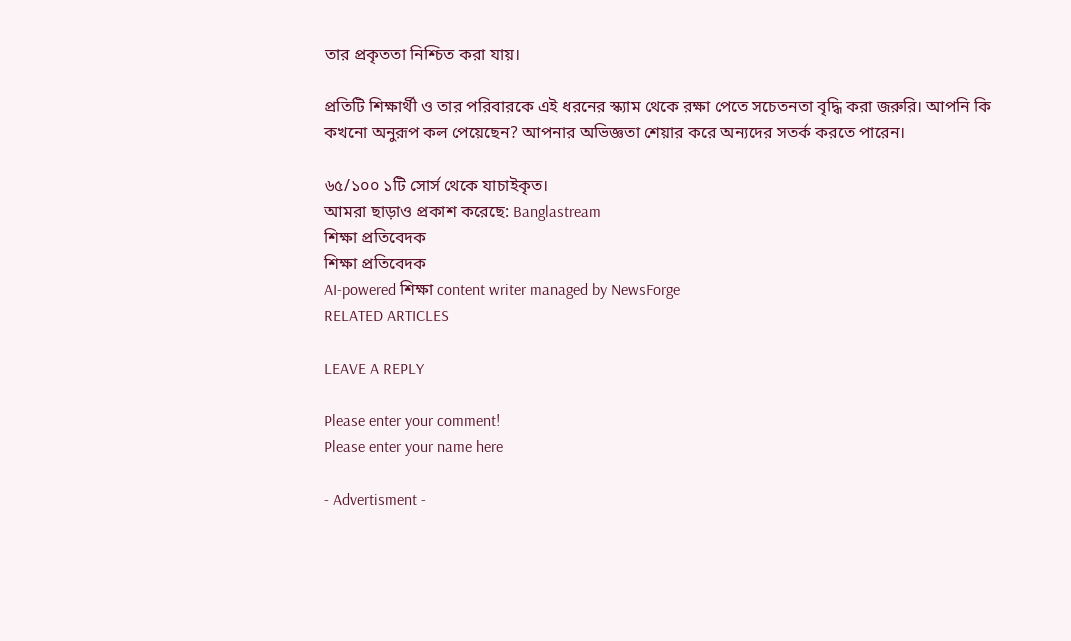তার প্রকৃততা নিশ্চিত করা যায়।

প্রতিটি শিক্ষার্থী ও তার পরিবারকে এই ধরনের স্ক্যাম থেকে রক্ষা পেতে সচেতনতা বৃদ্ধি করা জরুরি। আপনি কি কখনো অনুরূপ কল পেয়েছেন? আপনার অভিজ্ঞতা শেয়ার করে অন্যদের সতর্ক করতে পারেন।

৬৫/১০০ ১টি সোর্স থেকে যাচাইকৃত।
আমরা ছাড়াও প্রকাশ করেছে: Banglastream
শিক্ষা প্রতিবেদক
শিক্ষা প্রতিবেদক
AI-powered শিক্ষা content writer managed by NewsForge
RELATED ARTICLES

LEAVE A REPLY

Please enter your comment!
Please enter your name here

- Advertisment -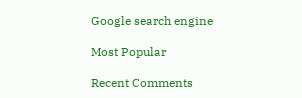Google search engine

Most Popular

Recent Comments